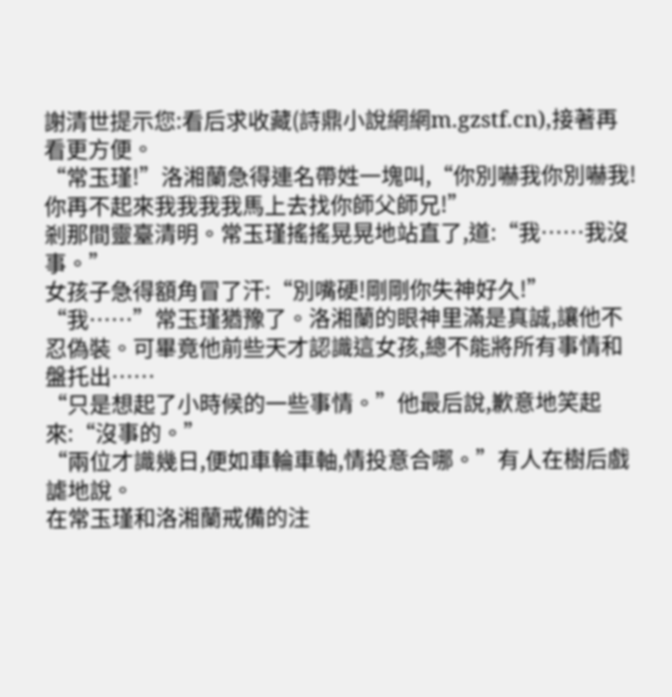謝清世提示您:看后求收藏(詩鼎小說網網m.gzstf.cn),接著再看更方便。
“常玉瑾!”洛湘蘭急得連名帶姓一塊叫,“你別嚇我你別嚇我!你再不起來我我我我馬上去找你師父師兄!”
剎那間靈臺清明。常玉瑾搖搖晃晃地站直了,道:“我……我沒事。”
女孩子急得額角冒了汗:“別嘴硬!剛剛你失神好久!”
“我……”常玉瑾猶豫了。洛湘蘭的眼神里滿是真誠,讓他不忍偽裝。可畢竟他前些天才認識這女孩,總不能將所有事情和盤托出……
“只是想起了小時候的一些事情。”他最后說,歉意地笑起來:“沒事的。”
“兩位才識幾日,便如車輪車軸,情投意合哪。”有人在樹后戲謔地說。
在常玉瑾和洛湘蘭戒備的注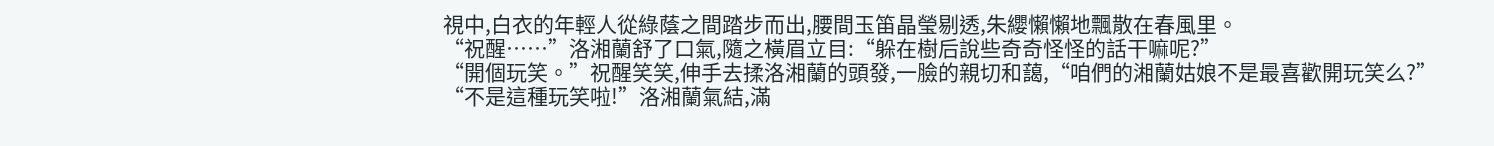視中,白衣的年輕人從綠蔭之間踏步而出,腰間玉笛晶瑩剔透,朱纓懶懶地飄散在春風里。
“祝醒……”洛湘蘭舒了口氣,隨之橫眉立目:“躲在樹后說些奇奇怪怪的話干嘛呢?”
“開個玩笑。”祝醒笑笑,伸手去揉洛湘蘭的頭發,一臉的親切和藹,“咱們的湘蘭姑娘不是最喜歡開玩笑么?”
“不是這種玩笑啦!”洛湘蘭氣結,滿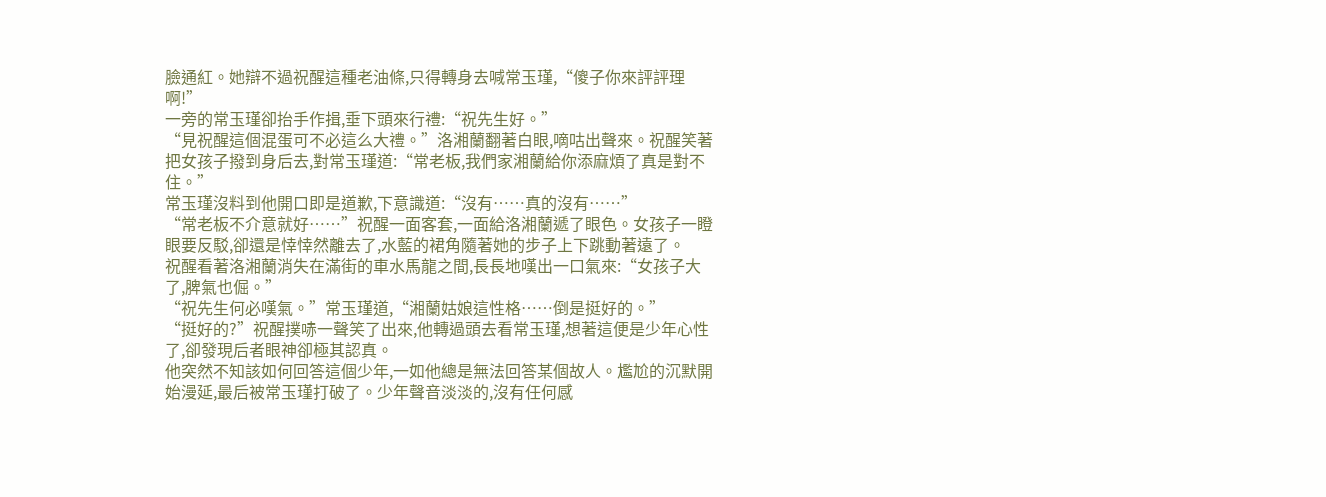臉通紅。她辯不過祝醒這種老油條,只得轉身去喊常玉瑾,“傻子你來評評理啊!”
一旁的常玉瑾卻抬手作揖,垂下頭來行禮:“祝先生好。”
“見祝醒這個混蛋可不必這么大禮。”洛湘蘭翻著白眼,嘀咕出聲來。祝醒笑著把女孩子撥到身后去,對常玉瑾道:“常老板,我們家湘蘭給你添麻煩了真是對不住。”
常玉瑾沒料到他開口即是道歉,下意識道:“沒有……真的沒有……”
“常老板不介意就好……”祝醒一面客套,一面給洛湘蘭遞了眼色。女孩子一瞪眼要反駁,卻還是悻悻然離去了,水藍的裙角隨著她的步子上下跳動著遠了。
祝醒看著洛湘蘭消失在滿街的車水馬龍之間,長長地嘆出一口氣來:“女孩子大了,脾氣也倔。”
“祝先生何必嘆氣。”常玉瑾道,“湘蘭姑娘這性格……倒是挺好的。”
“挺好的?”祝醒撲哧一聲笑了出來,他轉過頭去看常玉瑾,想著這便是少年心性了,卻發現后者眼神卻極其認真。
他突然不知該如何回答這個少年,一如他總是無法回答某個故人。尷尬的沉默開始漫延,最后被常玉瑾打破了。少年聲音淡淡的,沒有任何感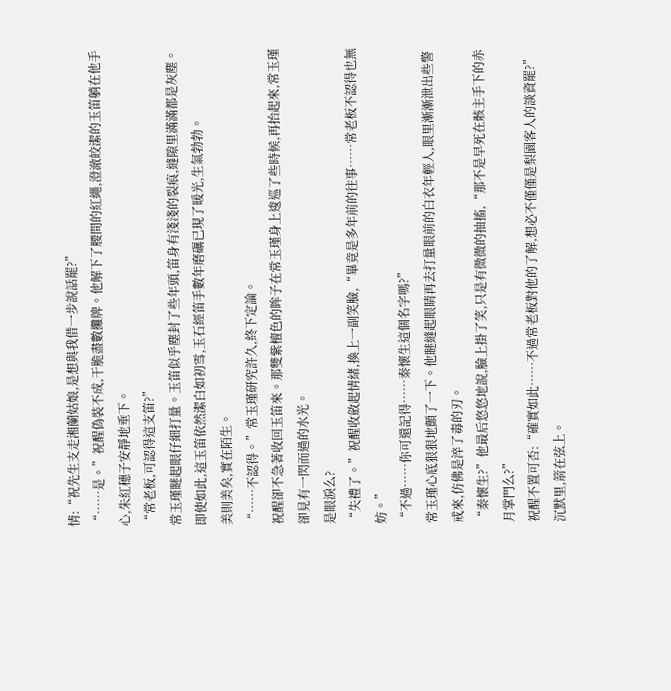情:“祝先生支走湘蘭姑娘,是想與我借一步說話罷?”
“……是。”祝醒偽裝不成,干脆盡數攤牌。他解下了腰間的紅繩,澄澈皎潔的玉笛躺在他手心,朱紅穗子安靜地垂下。
“常老板,可認得這支笛?”
常玉瑾瞇起眼仔細打量。玉笛似乎塵封了些年頭,笛身有淺淺的裂痕,縫隙里滿滿都是灰塵。即使如此,這玉笛依然潔白如初雪,玉石經笛手數年磨礪已現了暖光,生氣勃勃。
美則美矣,實在陌生。
“……不認得。”常玉瑾研究許久,終下定論。
祝醒卻不急著收回玉笛來。那雙紫檀色的眸子在常玉瑾身上逡巡了些時候,再抬起來,常玉瑾卻見有一閃而過的水光。
是眼淚么?
“失禮了。”祝醒收斂起情緒,換上一副笑臉,“畢竟是多年前的往事……常老板不認得也無妨。”
“不過……你可還記得……秦懷生這個名字嗎?”
常玉瑾心底狠狠地顫了一下。他瞇縫起眼睛再去打量眼前的白衣年輕人,眼里漸漸泄出些警戒來,仿佛是淬了毒的刃。
“秦懷生?”他最后悠悠地說,臉上掛了笑,只是有微微的抽搐,“那不是早死在骸主手下的赤月掌門么?”
祝醒不置可否:“確實如此……不過常老板對他的了解,想必不僅僅是梨園客人的談資罷?”
沉默里,箭在弦上。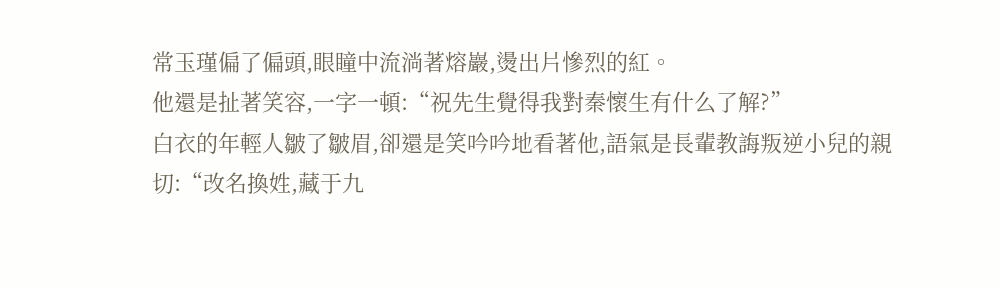常玉瑾偏了偏頭,眼瞳中流淌著熔巖,燙出片慘烈的紅。
他還是扯著笑容,一字一頓:“祝先生覺得我對秦懷生有什么了解?”
白衣的年輕人皺了皺眉,卻還是笑吟吟地看著他,語氣是長輩教誨叛逆小兒的親切:“改名換姓,藏于九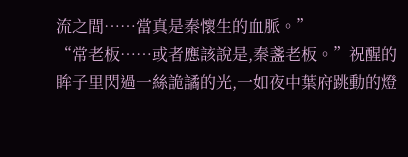流之間……當真是秦懷生的血脈。”
“常老板……或者應該說是,秦盞老板。”祝醒的眸子里閃過一絲詭譎的光,一如夜中葉府跳動的燈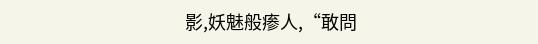影,妖魅般瘆人,“敢問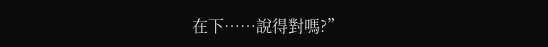在下……說得對嗎?”